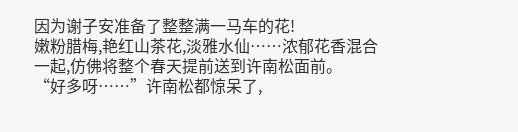因为谢子安准备了整整满一马车的花!
嫩粉腊梅,艳红山茶花,淡雅水仙……浓郁花香混合一起,仿佛将整个春天提前送到许南松面前。
“好多呀……”许南松都惊呆了,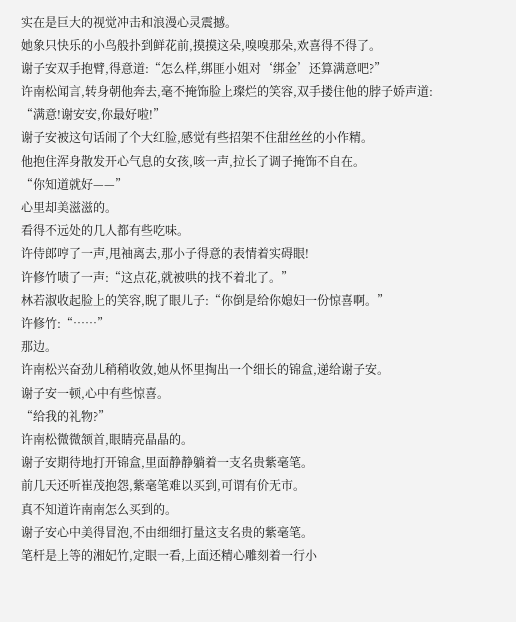实在是巨大的视觉冲击和浪漫心灵震撼。
她象只快乐的小鸟般扑到鲜花前,摸摸这朵,嗅嗅那朵,欢喜得不得了。
谢子安双手抱臂,得意道:“怎么样,绑匪小姐对‘绑金’还算满意吧?”
许南松闻言,转身朝他奔去,毫不掩饰脸上璨烂的笑容,双手搂住他的脖子娇声道:
“满意!谢安安,你最好啦!”
谢子安被这句话闹了个大红脸,感觉有些招架不住甜丝丝的小作精。
他抱住浑身散发开心气息的女孩,咳一声,拉长了调子掩饰不自在。
“你知道就好——”
心里却美滋滋的。
看得不远处的几人都有些吃味。
许侍郎哼了一声,甩袖离去,那小子得意的表情着实碍眼!
许修竹啧了一声:“这点花,就被哄的找不着北了。”
林若淑收起脸上的笑容,睨了眼儿子:“你倒是给你媳妇一份惊喜啊。”
许修竹:“……”
那边。
许南松兴奋劲儿稍稍收敛,她从怀里掏出一个细长的锦盒,递给谢子安。
谢子安一顿,心中有些惊喜。
“给我的礼物?”
许南松微微颔首,眼睛亮晶晶的。
谢子安期待地打开锦盒,里面静静躺着一支名贵紫毫笔。
前几天还听崔茂抱怨,紫毫笔难以买到,可谓有价无市。
真不知道许南南怎么买到的。
谢子安心中美得冒泡,不由细细打量这支名贵的紫毫笔。
笔杆是上等的湘妃竹,定眼一看,上面还精心雕刻着一行小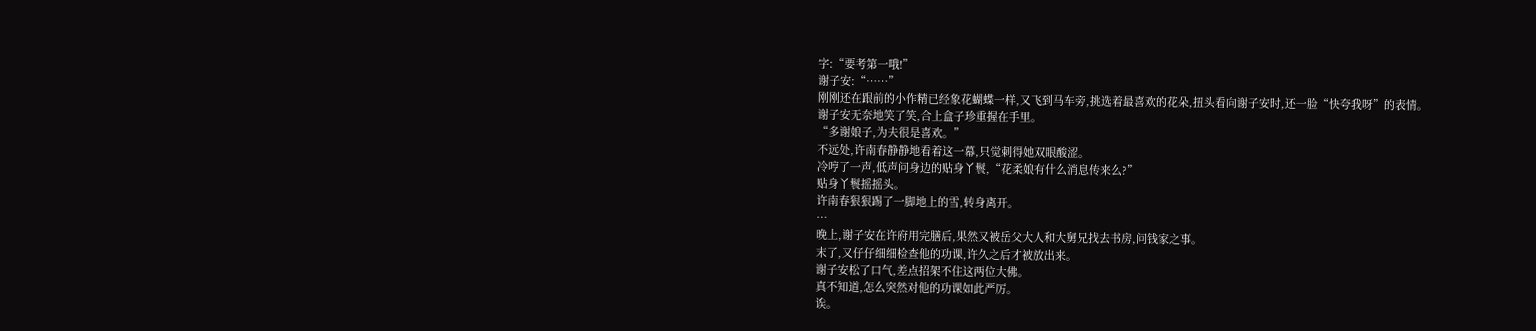字:“要考第一哦!”
谢子安:“……”
刚刚还在跟前的小作精已经象花蝴蝶一样,又飞到马车旁,挑选着最喜欢的花朵,扭头看向谢子安时,还一脸“快夸我呀”的表情。
谢子安无奈地笑了笑,合上盒子珍重握在手里。
“多谢娘子,为夫很是喜欢。”
不远处,许南春静静地看着这一幕,只觉刺得她双眼酸涩。
冷哼了一声,低声问身边的贴身丫鬟,“花柔娘有什么消息传来么?”
贴身丫鬟摇摇头。
许南春狠狠踢了一脚地上的雪,转身离开。
…
晚上,谢子安在许府用完膳后,果然又被岳父大人和大舅兄找去书房,问钱家之事。
末了,又仔仔细细检查他的功课,许久之后才被放出来。
谢子安松了口气,差点招架不住这两位大佛。
真不知道,怎么突然对他的功课如此严厉。
诶。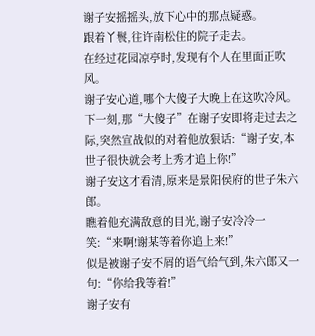谢子安摇摇头,放下心中的那点疑惑。
跟着丫鬟,往许南松住的院子走去。
在经过花园凉亭时,发现有个人在里面正吹风。
谢子安心道,哪个大傻子大晚上在这吹冷风。
下一刻,那“大傻子”在谢子安即将走过去之际,突然宣战似的对着他放狠话:“谢子安,本世子很快就会考上秀才追上你!”
谢子安这才看清,原来是景阳侯府的世子朱六郎。
瞧着他充满敌意的目光,谢子安冷冷一笑:“来啊!谢某等着你追上来!”
似是被谢子安不屑的语气给气到,朱六郎又一句:“你给我等着!”
谢子安有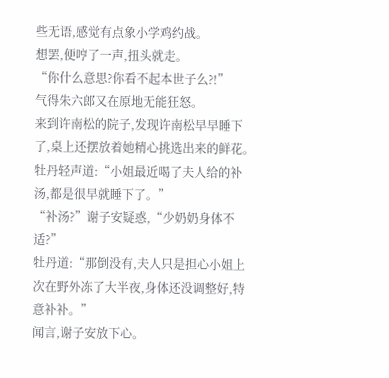些无语,感觉有点象小学鸡约战。
想罢,便哼了一声,扭头就走。
“你什么意思?你看不起本世子么?!”
气得朱六郎又在原地无能狂怒。
来到许南松的院子,发现许南松早早睡下了,桌上还摆放着她精心挑选出来的鲜花。
牡丹轻声道:“小姐最近喝了夫人给的补汤,都是很早就睡下了。”
“补汤?”谢子安疑惑,“少奶奶身体不适?”
牡丹道:“那倒没有,夫人只是担心小姐上次在野外冻了大半夜,身体还没调整好,特意补补。”
闻言,谢子安放下心。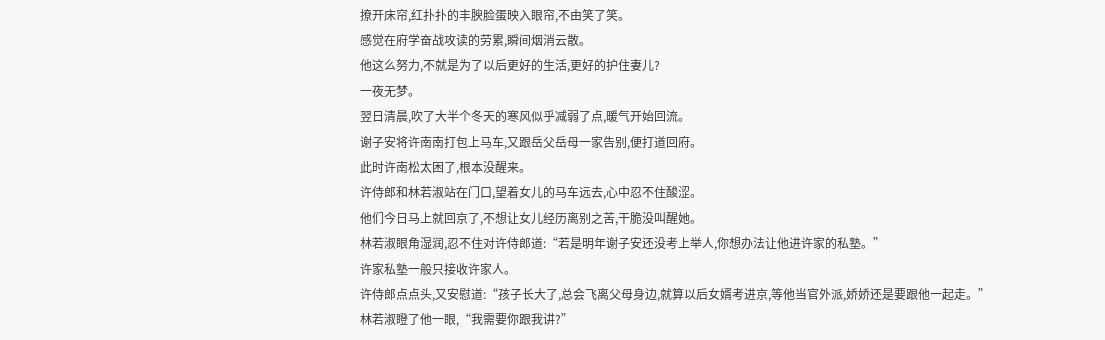撩开床帘,红扑扑的丰腴脸蛋映入眼帘,不由笑了笑。
感觉在府学奋战攻读的劳累,瞬间烟消云散。
他这么努力,不就是为了以后更好的生活,更好的护住妻儿?
一夜无梦。
翌日清晨,吹了大半个冬天的寒风似乎减弱了点,暖气开始回流。
谢子安将许南南打包上马车,又跟岳父岳母一家告别,便打道回府。
此时许南松太困了,根本没醒来。
许侍郎和林若淑站在门口,望着女儿的马车远去,心中忍不住酸涩。
他们今日马上就回京了,不想让女儿经历离别之苦,干脆没叫醒她。
林若淑眼角湿润,忍不住对许侍郎道:“若是明年谢子安还没考上举人,你想办法让他进许家的私塾。”
许家私塾一般只接收许家人。
许侍郎点点头,又安慰道:“孩子长大了,总会飞离父母身边,就算以后女婿考进京,等他当官外派,娇娇还是要跟他一起走。”
林若淑瞪了他一眼,“我需要你跟我讲?”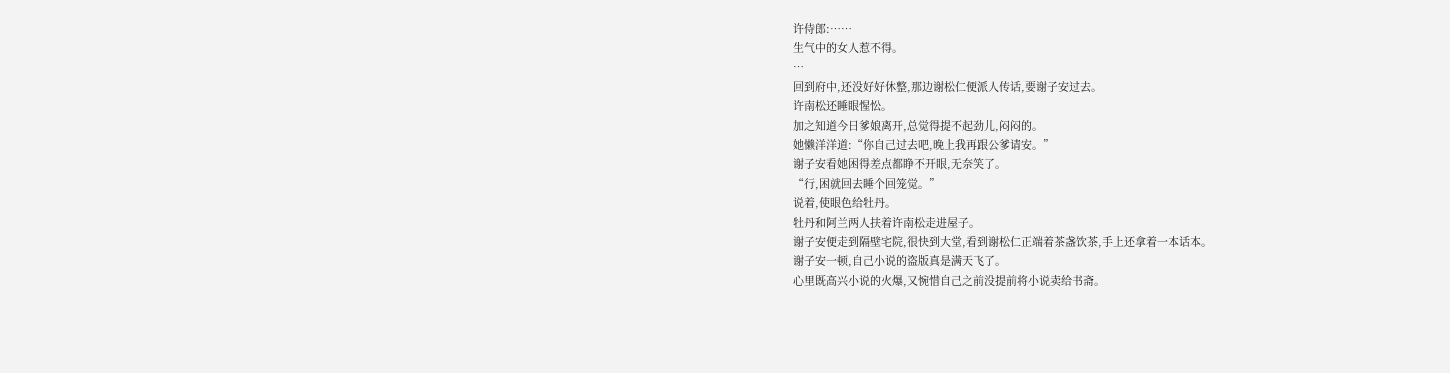许侍郎:……
生气中的女人惹不得。
…
回到府中,还没好好休整,那边谢松仁便派人传话,要谢子安过去。
许南松还睡眼惺忪。
加之知道今日爹娘离开,总觉得提不起劲儿,闷闷的。
她懒洋洋道:“你自己过去吧,晚上我再跟公爹请安。”
谢子安看她困得差点都睁不开眼,无奈笑了。
“行,困就回去睡个回笼觉。”
说着,使眼色给牡丹。
牡丹和阿兰两人扶着许南松走进屋子。
谢子安便走到隔壁宅院,很快到大堂,看到谢松仁正端着茶盏饮茶,手上还拿着一本话本。
谢子安一顿,自己小说的盗版真是满天飞了。
心里既高兴小说的火爆,又惋惜自己之前没提前将小说卖给书斋。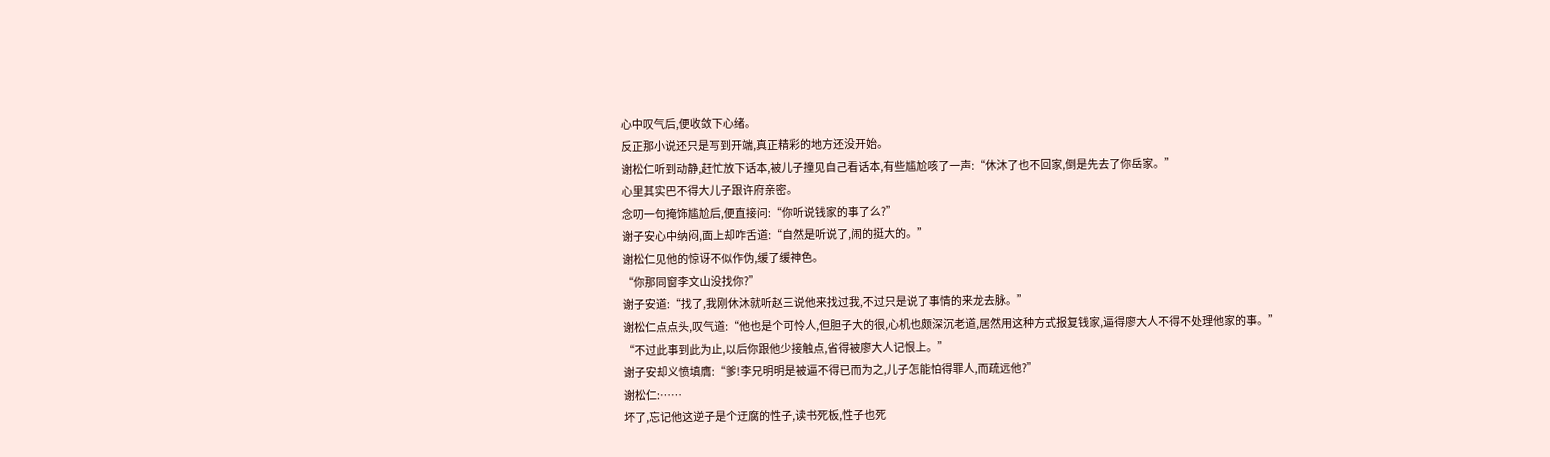心中叹气后,便收敛下心绪。
反正那小说还只是写到开端,真正精彩的地方还没开始。
谢松仁听到动静,赶忙放下话本,被儿子撞见自己看话本,有些尴尬咳了一声:“休沐了也不回家,倒是先去了你岳家。”
心里其实巴不得大儿子跟许府亲密。
念叨一句掩饰尴尬后,便直接问:“你听说钱家的事了么?”
谢子安心中纳闷,面上却咋舌道:“自然是听说了,闹的挺大的。”
谢松仁见他的惊讶不似作伪,缓了缓神色。
“你那同窗李文山没找你?”
谢子安道:“找了,我刚休沐就听赵三说他来找过我,不过只是说了事情的来龙去脉。”
谢松仁点点头,叹气道:“他也是个可怜人,但胆子大的很,心机也颇深沉老道,居然用这种方式报复钱家,逼得廖大人不得不处理他家的事。”
“不过此事到此为止,以后你跟他少接触点,省得被廖大人记恨上。”
谢子安却义愤填膺:“爹!李兄明明是被逼不得已而为之,儿子怎能怕得罪人,而疏远他?”
谢松仁:……
坏了,忘记他这逆子是个迂腐的性子,读书死板,性子也死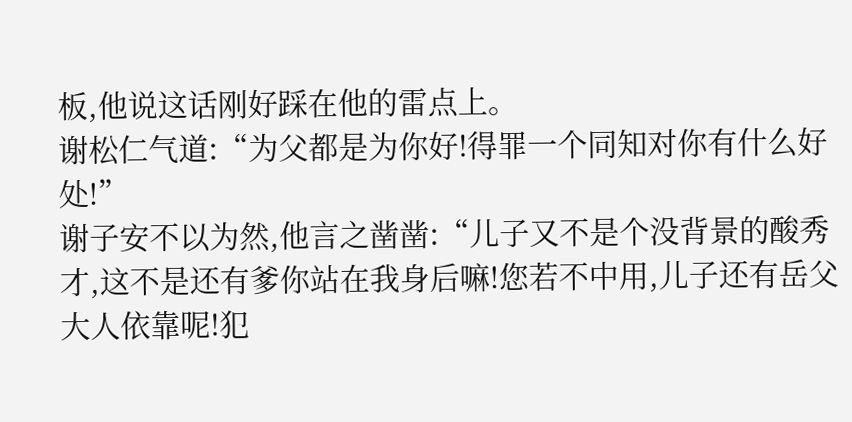板,他说这话刚好踩在他的雷点上。
谢松仁气道:“为父都是为你好!得罪一个同知对你有什么好处!”
谢子安不以为然,他言之凿凿:“儿子又不是个没背景的酸秀才,这不是还有爹你站在我身后嘛!您若不中用,儿子还有岳父大人依靠呢!犯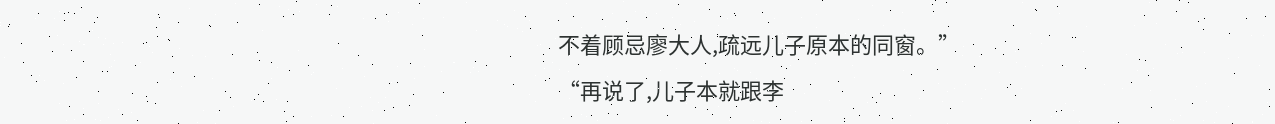不着顾忌廖大人,疏远儿子原本的同窗。”
“再说了,儿子本就跟李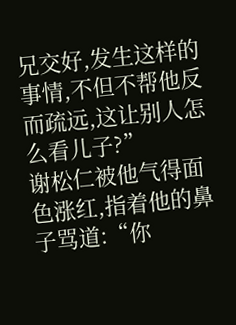兄交好,发生这样的事情,不但不帮他反而疏远,这让别人怎么看儿子?”
谢松仁被他气得面色涨红,指着他的鼻子骂道:“你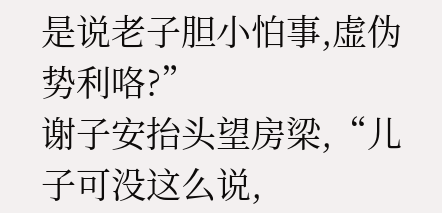是说老子胆小怕事,虚伪势利咯?”
谢子安抬头望房梁,“儿子可没这么说,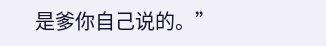是爹你自己说的。”